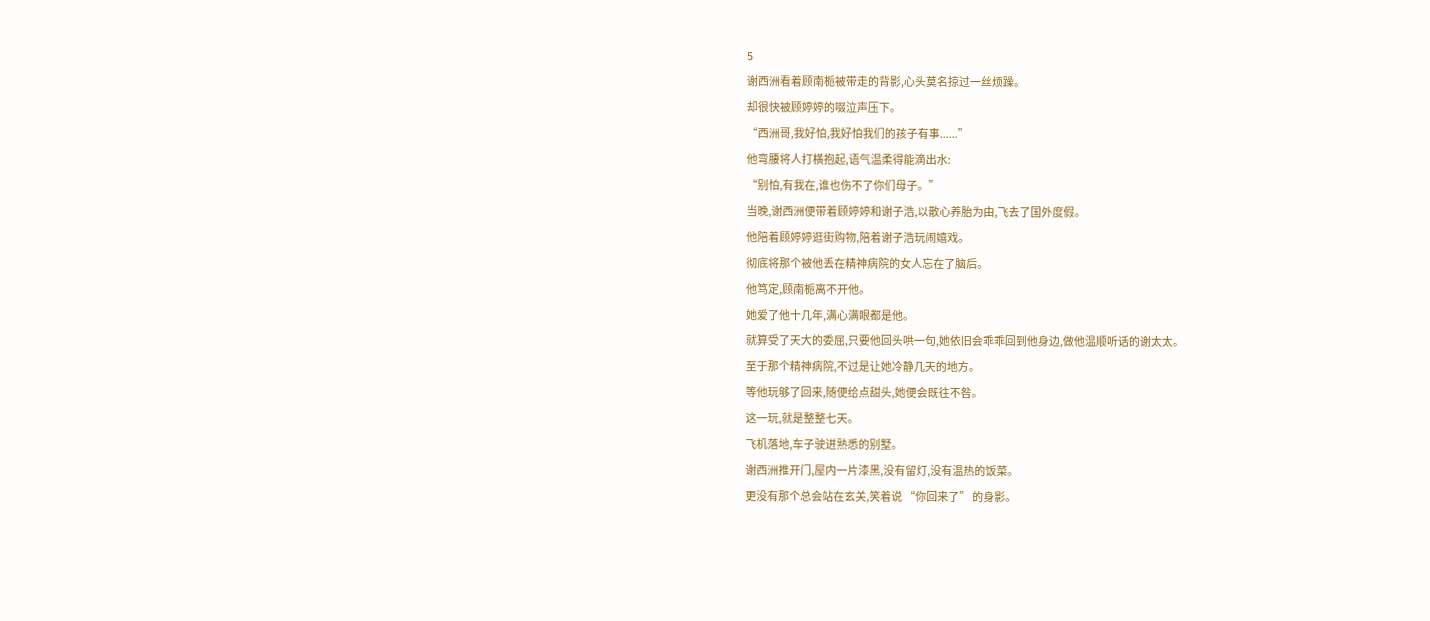5
谢西洲看着顾南栀被带走的背影,心头莫名掠过一丝烦躁。
却很快被顾婷婷的啜泣声压下。
“西洲哥,我好怕,我好怕我们的孩子有事......”
他弯腰将人打横抱起,语气温柔得能滴出水:
“别怕,有我在,谁也伤不了你们母子。”
当晚,谢西洲便带着顾婷婷和谢子浩,以散心养胎为由,飞去了国外度假。
他陪着顾婷婷逛街购物,陪着谢子浩玩闹嬉戏。
彻底将那个被他丢在精神病院的女人忘在了脑后。
他笃定,顾南栀离不开他。
她爱了他十几年,满心满眼都是他。
就算受了天大的委屈,只要他回头哄一句,她依旧会乖乖回到他身边,做他温顺听话的谢太太。
至于那个精神病院,不过是让她冷静几天的地方。
等他玩够了回来,随便给点甜头,她便会既往不咎。
这一玩,就是整整七天。
飞机落地,车子驶进熟悉的别墅。
谢西洲推开门,屋内一片漆黑,没有留灯,没有温热的饭菜。
更没有那个总会站在玄关,笑着说 “你回来了” 的身影。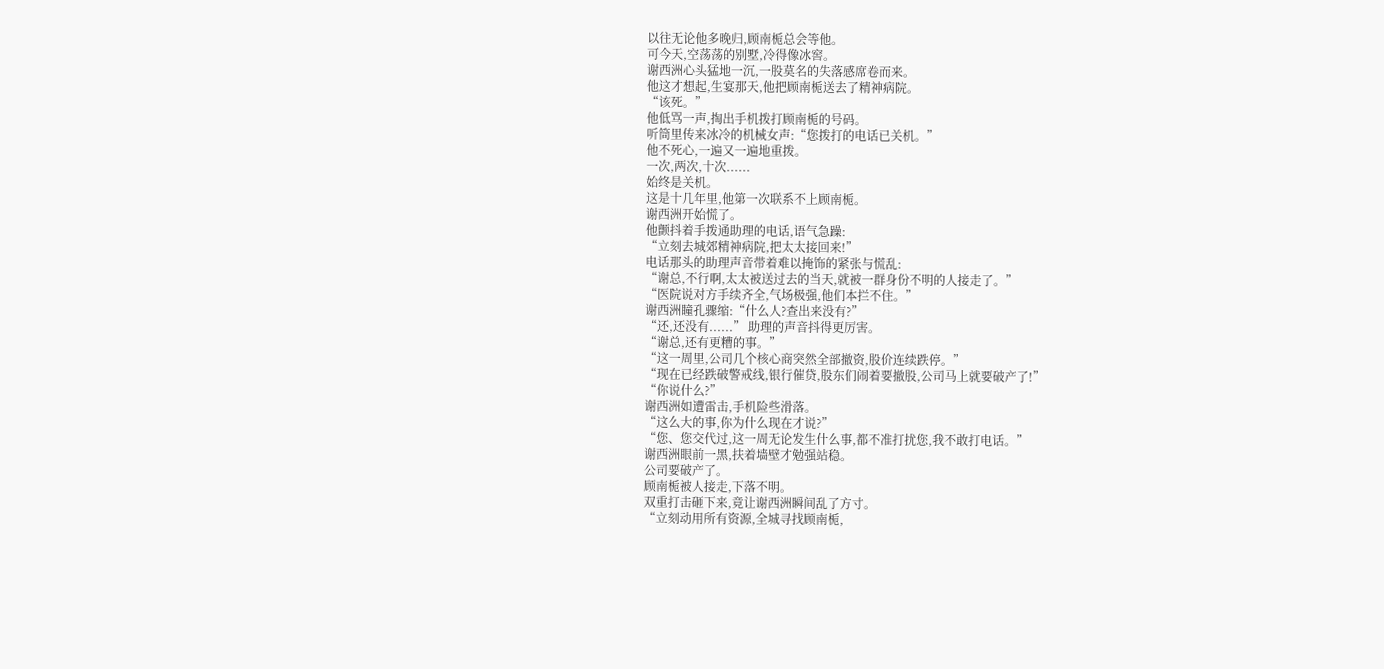以往无论他多晚归,顾南栀总会等他。
可今天,空荡荡的别墅,冷得像冰窖。
谢西洲心头猛地一沉,一股莫名的失落感席卷而来。
他这才想起,生宴那天,他把顾南栀送去了精神病院。
“该死。”
他低骂一声,掏出手机拨打顾南栀的号码。
听筒里传来冰冷的机械女声:“您拨打的电话已关机。”
他不死心,一遍又一遍地重拨。
一次,两次,十次......
始终是关机。
这是十几年里,他第一次联系不上顾南栀。
谢西洲开始慌了。
他颤抖着手拨通助理的电话,语气急躁:
“立刻去城郊精神病院,把太太接回来!”
电话那头的助理声音带着难以掩饰的紧张与慌乱:
“谢总,不行啊,太太被送过去的当天,就被一群身份不明的人接走了。”
“医院说对方手续齐全,气场极强,他们本拦不住。”
谢西洲瞳孔骤缩:“什么人?查出来没有?”
“还,还没有......” 助理的声音抖得更厉害。
“谢总,还有更糟的事。”
“这一周里,公司几个核心商突然全部撤资,股价连续跌停。”
“现在已经跌破警戒线,银行催贷,股东们闹着要撤股,公司马上就要破产了!”
“你说什么?”
谢西洲如遭雷击,手机险些滑落。
“这么大的事,你为什么现在才说?”
“您、您交代过,这一周无论发生什么事,都不准打扰您,我不敢打电话。”
谢西洲眼前一黑,扶着墙壁才勉强站稳。
公司要破产了。
顾南栀被人接走,下落不明。
双重打击砸下来,竟让谢西洲瞬间乱了方寸。
“立刻动用所有资源,全城寻找顾南栀,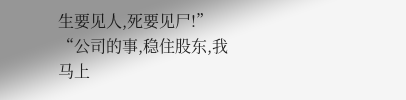生要见人,死要见尸!”
“公司的事,稳住股东,我马上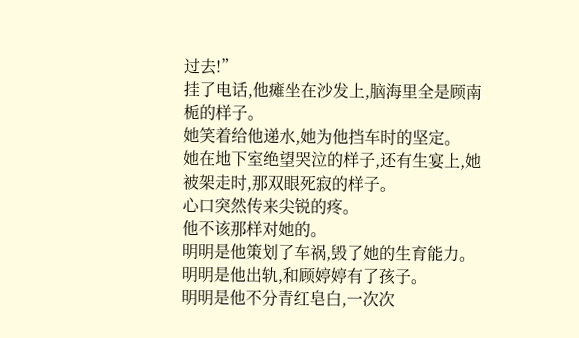过去!”
挂了电话,他瘫坐在沙发上,脑海里全是顾南栀的样子。
她笑着给他递水,她为他挡车时的坚定。
她在地下室绝望哭泣的样子,还有生宴上,她被架走时,那双眼死寂的样子。
心口突然传来尖锐的疼。
他不该那样对她的。
明明是他策划了车祸,毁了她的生育能力。
明明是他出轨,和顾婷婷有了孩子。
明明是他不分青红皂白,一次次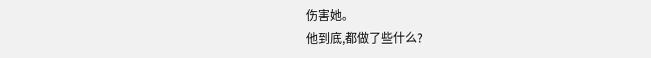伤害她。
他到底,都做了些什么?